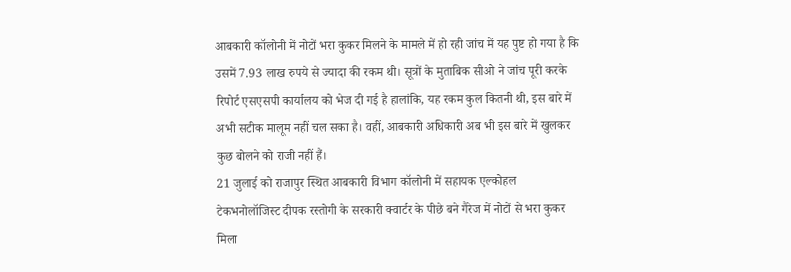आबकारी कॉलोनी में नोटों भरा कुकर मिलने के मामले में हो रही जांच में यह पुष्ट हो गया है कि उसमें 7.93 लाख रुपये से ज्यादा की रकम थी। सूत्रों के मुताबिक सीओ ने जांच पूरी करके रिपोर्ट एसएसपी कार्यालय को भेज दी गई है हालांकि, यह रकम कुल कितनी थी, इस बारे में अभी सटीक मालूम नहीं चल सका है। वहीं, आबकारी अधिकारी अब भी इस बारे में खुलकर कुछ बोलने को राजी नहीं हैं।
21 जुलाई को राजापुर स्थित आबकारी विभाग कॉलोनी में सहायक एल्कोहल टेकभनोलॉजिस्ट दीपक रस्तोगी के सरकारी क्वार्टर के पीछे बने गैरेज में नोटों से भरा कुकर मिला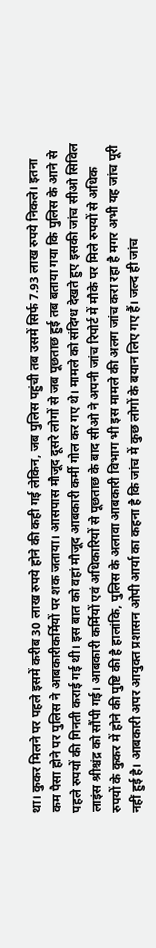था। कुकर मिलने पर पहले इसमें करीब 30 लाख रुपये होने की कही गई लेकिन, जब पुलिस पहुंची तब उसमें सिर्फ 7.93 लाख रुपये निकले। इतना कम पैसा होने पर पुलिस ने आबकारीकर्मियों पर शक जताया। आसपास मौजूद दूसरे लोगों से जब पूछताछ हुई तब बताया गया कि पुलिस के आने से पहले रुपयों की गिनती कराई गई थी। इस बात को वहां मौजूद आबकारी कर्मी गोल कर गए थे। मामले को संदिग्ध देखते हुए इसकी जांच सीओ सिविल लाइंस श्रीश्चंद्र को सौंपी गई। आबकारी कर्मियों एवं अधिकारियों से पूछताछ के बाद सीओ ने अपनी जांच रिपोर्ट में मौके पर मिले रुपयों से अधिक रुपयों के कुकर में होने की पुष्टि की है हालांकि, पुलिस के अलावा आबकारी विभाग भी इस मामले की अलग जांच करा रहा है मगर अभी यह जांच पूरी नहीं हुई है। आबकारी अपर आयुक्त प्रशासन ओपी आर्या का कहना है कि जांच में कुछ लोगों के बयान लिए गए हैं। जल्द ही जांच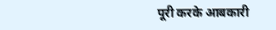पूरी करके आबकारी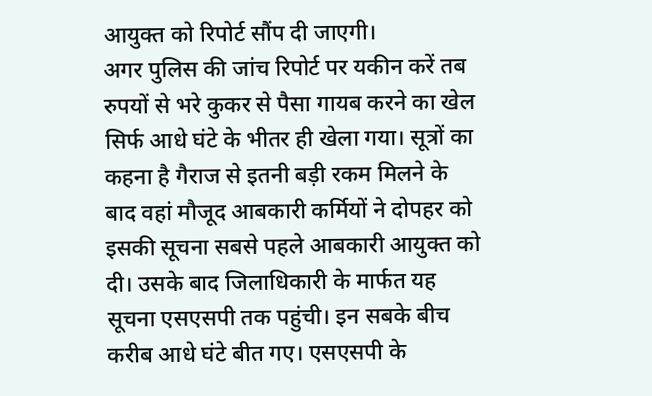आयुक्त को रिपोर्ट सौंप दी जाएगी।
अगर पुलिस की जांच रिपोर्ट पर यकीन करें तब रुपयों से भरे कुकर से पैसा गायब करने का खेल सिर्फ आधे घंटे के भीतर ही खेला गया। सूत्रों का कहना है गैराज से इतनी बड़ी रकम मिलने के बाद वहां मौजूद आबकारी कर्मियों ने दोपहर को इसकी सूचना सबसे पहले आबकारी आयुक्त को दी। उसके बाद जिलाधिकारी के मार्फत यह सूचना एसएसपी तक पहुंची। इन सबके बीच करीब आधे घंटे बीत गए। एसएसपी के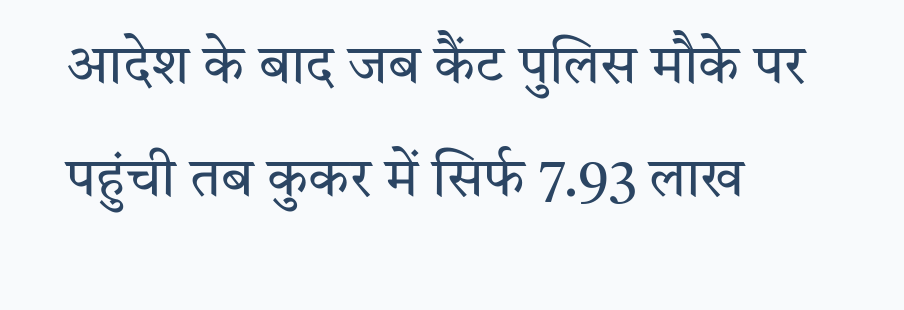आदेश के बाद जब कैंट पुलिस मौके पर पहुंची तब कुकर में सिर्फ 7.93 लाख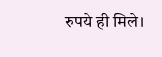रुपये ही मिले।